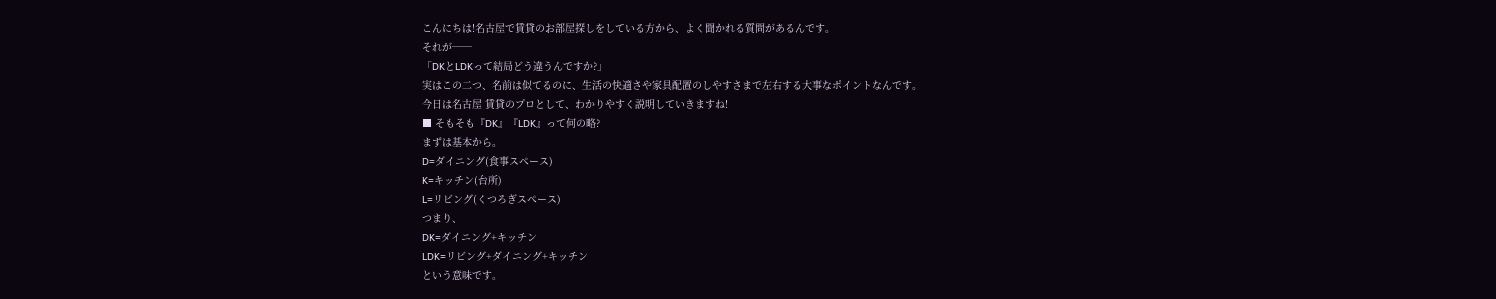こんにちは!名古屋で賃貸のお部屋探しをしている方から、よく聞かれる質問があるんです。
それが──
「DKとLDKって結局どう違うんですか?」
実はこの二つ、名前は似てるのに、生活の快適さや家具配置のしやすさまで左右する大事なポイントなんです。
今日は名古屋 賃貸のプロとして、わかりやすく説明していきますね!
■ そもそも『DK』『LDK』って何の略?
まずは基本から。
D=ダイニング(食事スペース)
K=キッチン(台所)
L=リビング(くつろぎスペース)
つまり、
DK=ダイニング+キッチン
LDK=リビング+ダイニング+キッチン
という意味です。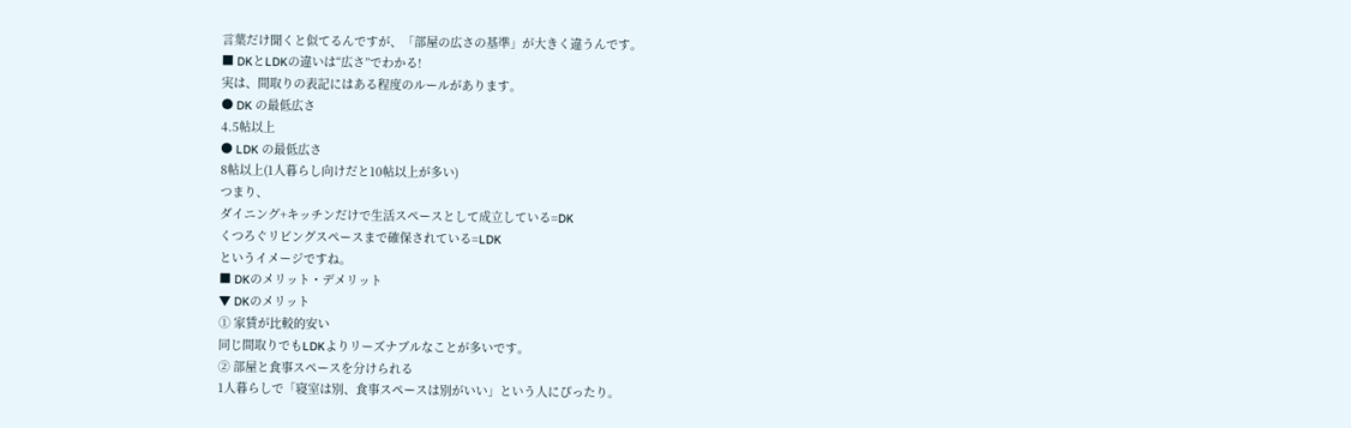言葉だけ聞くと似てるんですが、「部屋の広さの基準」が大きく違うんです。
■ DKとLDKの違いは“広さ”でわかる!
実は、間取りの表記にはある程度のルールがあります。
● DK の最低広さ
4.5帖以上
● LDK の最低広さ
8帖以上(1人暮らし向けだと10帖以上が多い)
つまり、
ダイニング+キッチンだけで生活スペースとして成立している=DK
くつろぐリビングスペースまで確保されている=LDK
というイメージですね。
■ DKのメリット・デメリット
▼ DKのメリット
① 家賃が比較的安い
同じ間取りでもLDKよりリーズナブルなことが多いです。
② 部屋と食事スペースを分けられる
1人暮らしで「寝室は別、食事スペースは別がいい」という人にぴったり。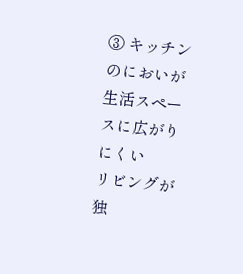③ キッチンのにおいが生活スペースに広がりにくい
リビングが独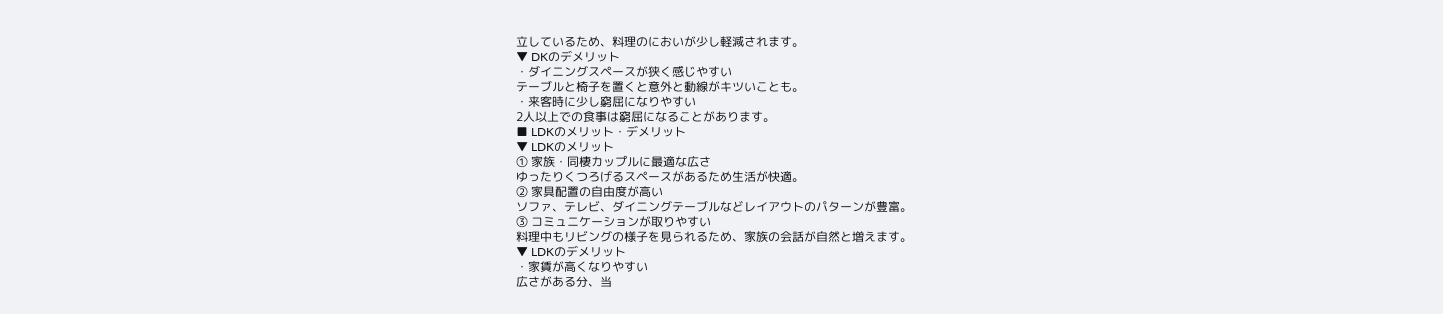立しているため、料理のにおいが少し軽減されます。
▼ DKのデメリット
・ダイニングスペースが狭く感じやすい
テーブルと椅子を置くと意外と動線がキツいことも。
・来客時に少し窮屈になりやすい
2人以上での食事は窮屈になることがあります。
■ LDKのメリット・デメリット
▼ LDKのメリット
① 家族・同棲カップルに最適な広さ
ゆったりくつろげるスペースがあるため生活が快適。
② 家具配置の自由度が高い
ソファ、テレビ、ダイニングテーブルなどレイアウトのパターンが豊富。
③ コミュニケーションが取りやすい
料理中もリビングの様子を見られるため、家族の会話が自然と増えます。
▼ LDKのデメリット
・家賃が高くなりやすい
広さがある分、当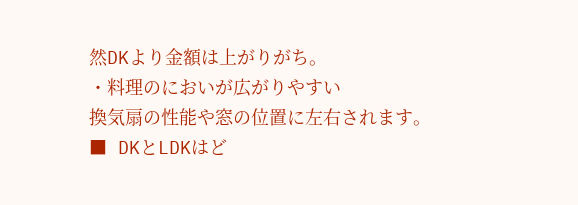然DKより金額は上がりがち。
・料理のにおいが広がりやすい
換気扇の性能や窓の位置に左右されます。
■ DKとLDKはど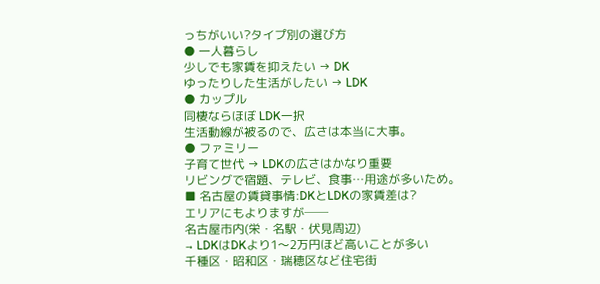っちがいい?タイプ別の選び方
● 一人暮らし
少しでも家賃を抑えたい → DK
ゆったりした生活がしたい → LDK
● カップル
同棲ならほぼ LDK一択
生活動線が被るので、広さは本当に大事。
● ファミリー
子育て世代 → LDKの広さはかなり重要
リビングで宿題、テレビ、食事…用途が多いため。
■ 名古屋の賃貸事情:DKとLDKの家賃差は?
エリアにもよりますが──
名古屋市内(栄・名駅・伏見周辺)
→ LDKはDKより1〜2万円ほど高いことが多い
千種区・昭和区・瑞穂区など住宅街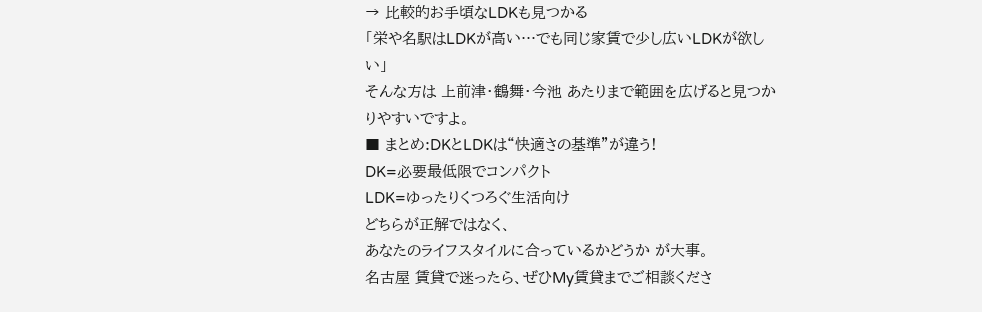→ 比較的お手頃なLDKも見つかる
「栄や名駅はLDKが高い…でも同じ家賃で少し広いLDKが欲しい」
そんな方は 上前津・鶴舞・今池 あたりまで範囲を広げると見つかりやすいですよ。
■ まとめ:DKとLDKは“快適さの基準”が違う!
DK=必要最低限でコンパクト
LDK=ゆったりくつろぐ生活向け
どちらが正解ではなく、
あなたのライフスタイルに合っているかどうか が大事。
名古屋 賃貸で迷ったら、ぜひMy賃貸までご相談くださ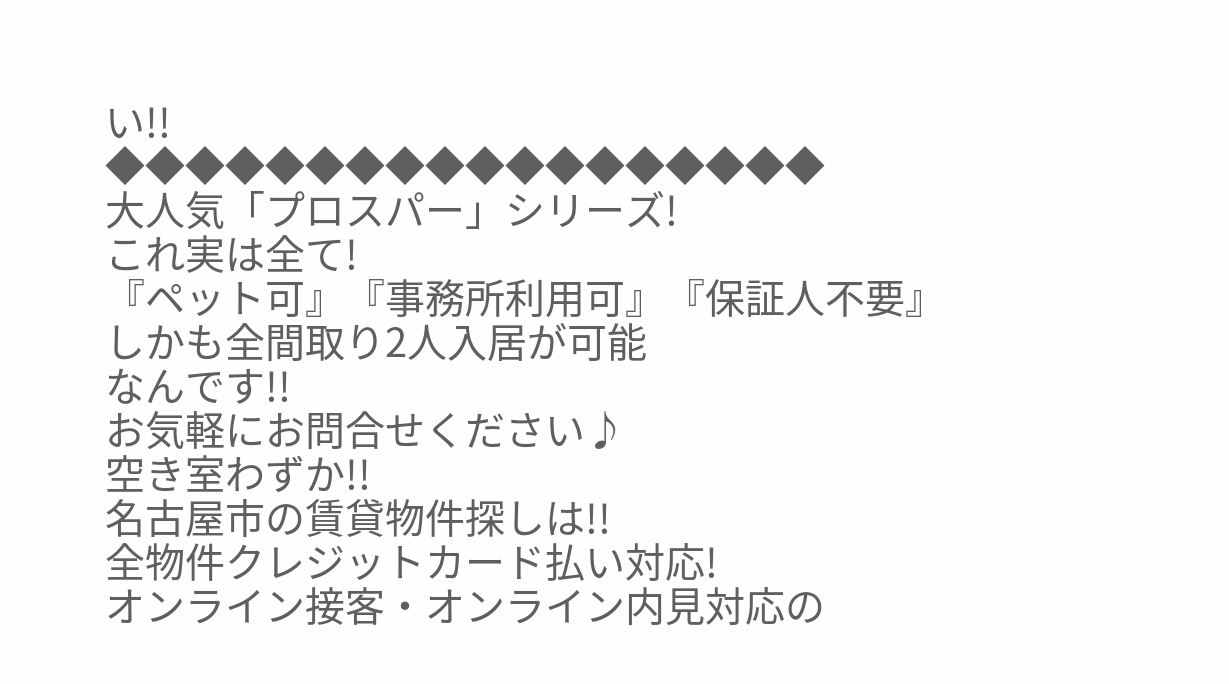い!!
◆◆◆◆◆◆◆◆◆◆◆◆◆◆◆◆◆◆
大人気「プロスパー」シリーズ!
これ実は全て!
『ペット可』『事務所利用可』『保証人不要』
しかも全間取り2人入居が可能
なんです!!
お気軽にお問合せください♪
空き室わずか!!
名古屋市の賃貸物件探しは!!
全物件クレジットカード払い対応!
オンライン接客・オンライン内見対応の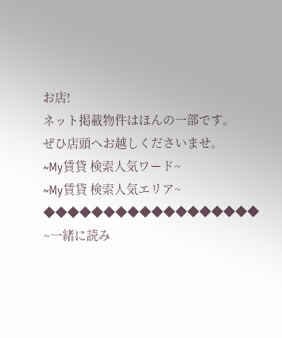お店!
ネット掲載物件はほんの一部です。
ぜひ店頭へお越しくださいませ。
~My賃貸 検索人気ワード~
~My賃貸 検索人気エリア~
◆◆◆◆◆◆◆◆◆◆◆◆◆◆◆◆◆◆
~一緒に読み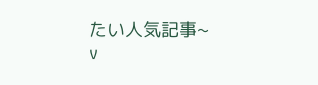たい人気記事~
v